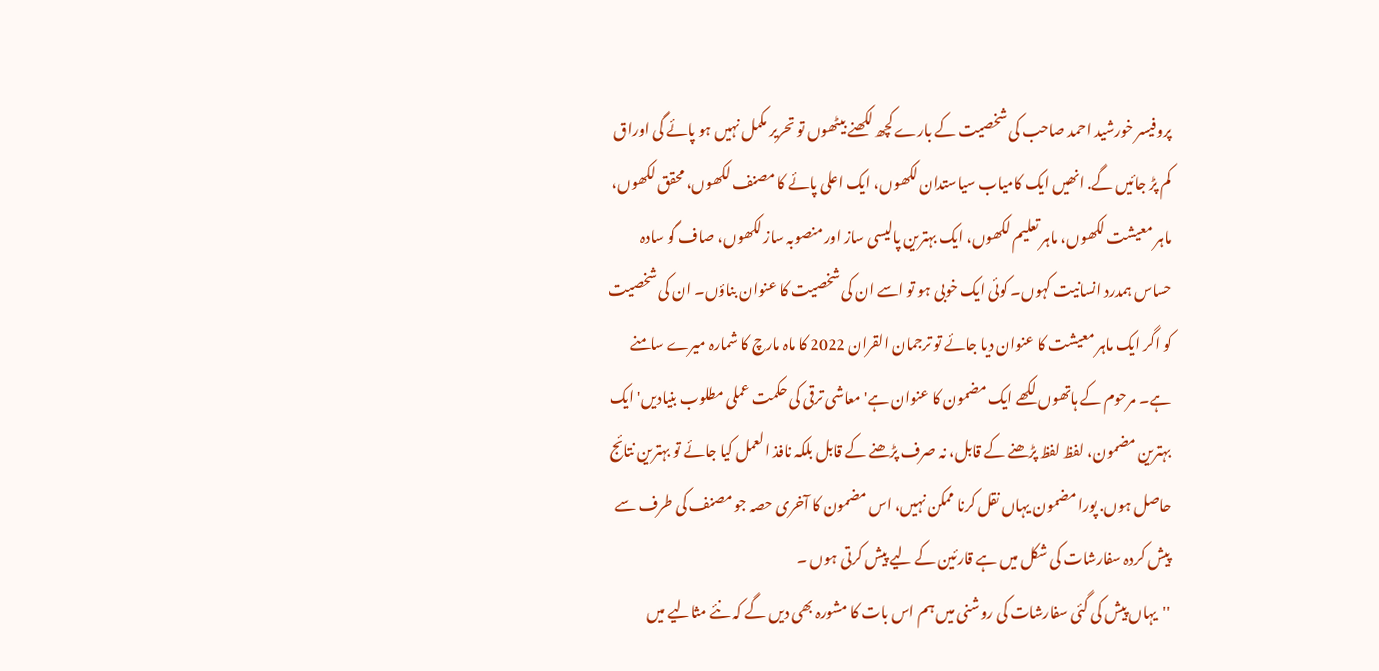پروفیسر خورشید احمد صاحب کی شخصیت کے بارے کچھ لکھنے بیٹھوں تو تحریر مکمل نہیں ہو پائے گی اوراق کم پڑ جائیں گے. انھیں ایک کامیاب سیاستدان لکھوں، ایک اعلی پائے کا مصنف لکھوں، محقق لکھوں، ماہر معیشت لکھوں، ماہر تعلیم لکھوں، ایک بہترین پالیسی ساز اور منصوبہ ساز لکھوں، صاف گو سادہ حساس ہمدرد انسانیت کہوں۔ کوئی ایک خوبی ہو تو اسے ان کی شخصیت کا عنوان بناؤں۔ ان کی شخصیت کو اگر ایک ماہر معیشت کا عنوان دیا جائے تو ترجمان القران 2022 کا ماہ مارچ کا شمارہ میرے سامنے ہے۔ مرحوم کے ہاتھوں لکھے ایک مضمون کا عنوان ہے' معاشی ترقی کی حکمت عملی مطلوب بنیادیں' ایک بہترین مضمون، لفظ لفظ پڑھنے کے قابل، نہ صرف پڑھنے کے قابل بلکہ نافذ العمل کیا جائے تو بہترین نتائج حاصل ہوں. پورا مضمون یہاں نقل کرنا ممکن نہیں، اس مضمون کا آخری حصہ جو مصنف کی طرف سے پیش کردہ سفارشات کی شکل میں ہے قارئین کے لیے پیش کرتی ہوں ۔
''یہاں پیش کی گئی سفارشات کی روشنی میں ہم اس بات کا مشورہ بھی دیں گے کہ نئے مثالیے میں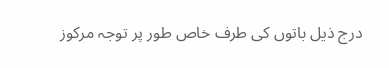درج ذیل باتوں کی طرف خاص طور پر توجہ مرکوز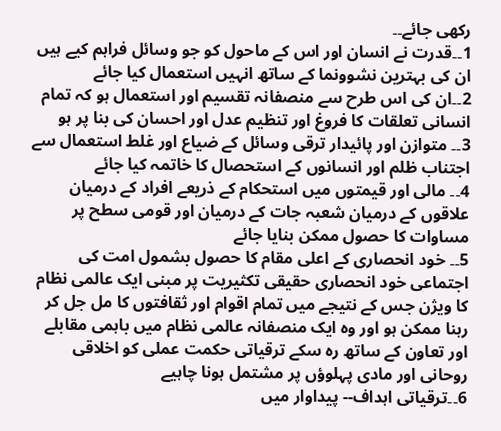رکھی جائے۔۔
1۔۔قدرت نے انسان اور اس کے ماحول کو جو وسائل فراہم کیے ہیں ان کی بہترین نشوونما کے ساتھ انہیں استعمال کیا جائے
2۔۔ان کی اس طرح سے منصفانہ تقسیم اور استعمال ہو کہ تمام انسانی تعلقات کا فروغ اور تنظیم عدل اور احسان کی بنا پر ہو
3۔۔ متوازن اور پائیدار ترقی وسائل کے ضیاع اور غلط استعمال سے اجتناب ظلم اور انسانوں کے استحصال کا خاتمہ کیا جائے
4۔۔ مالی اور قیمتوں میں استحکام کے ذریعے افراد کے درمیان علاقوں کے درمیان شعبہ جات کے درمیان اور قومی سطح پر مساوات کا حصول ممکن بنایا جائے
5۔۔ خود انحصاری کے اعلی مقام کا حصول بشمول امت کی اجتماعی خود انحصاری حقیقی تکثیریت پر مبنی ایک عالمی نظام کا ویژن جس کے نتیجے میں تمام اقوام اور ثقافتوں کا مل جل کر رہنا ممکن ہو اور وہ ایک منصفانہ عالمی نظام میں باہمی مقابلے اور تعاون کے ساتھ رہ سکے ترقیاتی حکمت عملی کو اخلاقی روحانی اور مادی پہلوؤں پر مشتمل ہونا چاہیے
6۔۔ترقیاتی اہداف-- پیداوار میں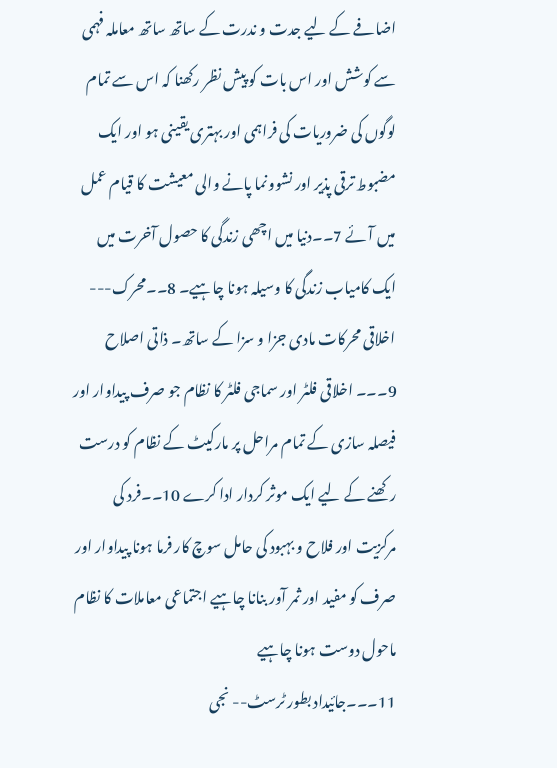اضافے کے لیے جدت و ندرت کے ساتھ ساتھ معاملہ فہمی سے کوشش اور اس بات کو پیش نظر رکھنا کہ اس سے تمام لوگوں کی ضروریات کی فراہمی اور بہتری یقینی ہو اور ایک مضبوط ترقی پذیر اور نشوونما پانے والی معیشت کا قیام عمل میں آئے 7۔۔دنیا میں اچھی زندگی کا حصول آخرت میں ایک کامیاب زندگی کا وسیلہ ہونا چاہیے۔ 8۔۔محرک--- اخلاقی محرکات مادی جزا و سزا کے ساتھ۔ ذاتی اصلاح
9۔۔۔ اخلاقی فلٹر اور سماجی فلٹر کا نظام جو صرف پیداوار اور فیصلہ سازی کے تمام مراحل پر مارکیٹ کے نظام کو درست رکھنے کے لیے ایک موثر کردار ادا کرے 10۔۔فرد کی مرکزیت اور فلاح و بہبود کی حامل سوچ کار فرما ہونا پیداوار اور صرف کو مفید اور ثمر آور بنانا چاہیے اجتماعی معاملات کا نظام ماحول دوست ہونا چاہیے
11۔۔۔جائیداد بطور ٹرسٹ-- نجی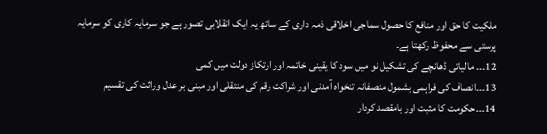ملکیت کا حق اور منافع کا حصول سماجی اخلاقی ذمہ داری کے ساتھ یہ ایک انقلابی تصور ہے جو سرمایہ کاری کو سرمایہ پرستی سے محفوظ رکھتا ہے۔
12۔۔۔ مالیاتی ڈھانچے کی تشکیل نو میں سود کا یقینی خاتمہ اور ارتکاز دولت میں کمی
13۔۔۔انصاف کی فراہمی بشمول منصفانہ تنخواہ آمدنی اور شراکت رقم کی منتقلی اور مبنی بر عدل وراثت کی تقسیم
14۔۔۔حکومت کا مثبت اور بامقصد کردار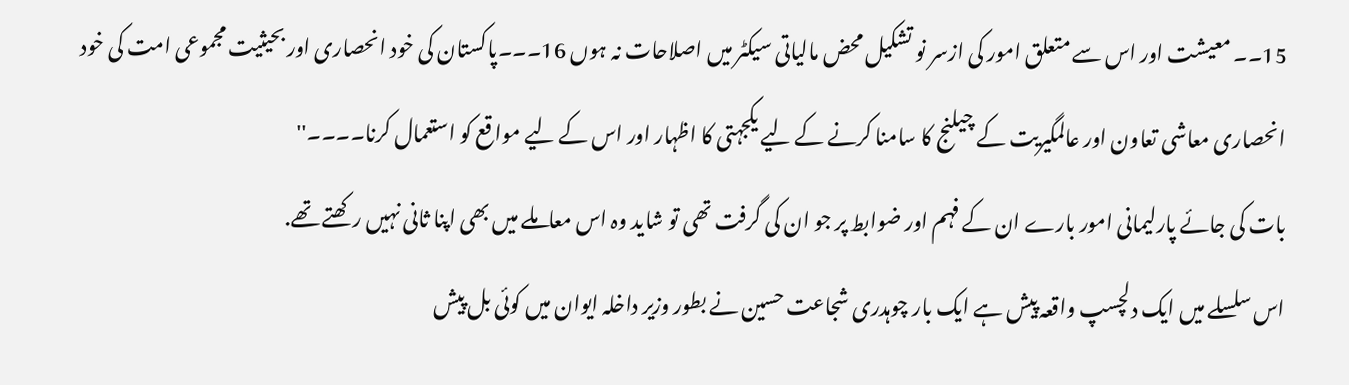15۔۔ معیشت اور اس سے متعلق امور کی ازسر نو تشکیل محض مالیاتی سیکٹر میں اصلاحات نہ ہوں 16۔۔۔پاکستان کی خود انحصاری اور بحیثیت مجموعی امت کی خود انحصاری معاشی تعاون اور عالمگیریت کے چیلنج کا سامنا کرنے کے لیے یکجہتی کا اظہار اور اس کے لیے مواقع کو استعمال کرنا۔۔۔۔''
بات کی جائے پارلیمانی امور بارے ان کے فہم اور ضوابط پر جو ان کی گرفت تھی تو شاید وہ اس معاملے میں بھی اپنا ثانی نہیں رکھتے تھے.
اس سلسلے میں ایک دلچسپ واقعہ پیش ہے ایک بار چوہدری شجاعت حسین نے بطور وزیر داخلہ ایوان میں کوئی بل پیش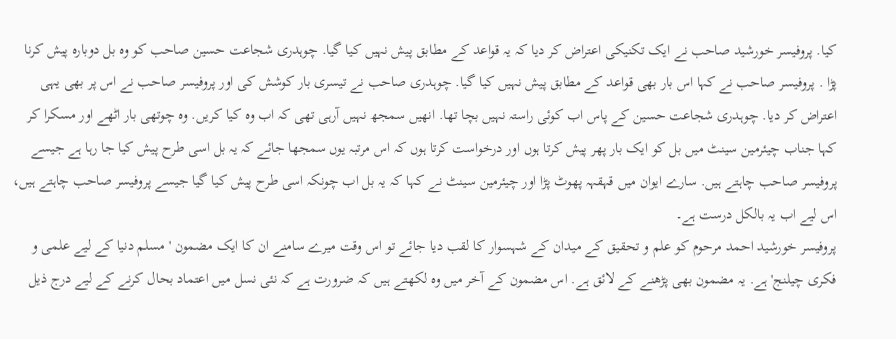کیا. پروفیسر خورشید صاحب نے ایک تکنیکی اعتراض کر دیا کہ یہ قواعد کے مطابق پیش نہیں کیا گیا. چوہدری شجاعت حسین صاحب کو وہ بل دوبارہ پیش کرنا پڑا . پروفیسر صاحب نے کہا اس بار بھی قواعد کے مطابق پیش نہیں کیا گیا. چوہدری صاحب نے تیسری بار کوشش کی اور پروفیسر صاحب نے اس پر بھی یہی اعتراض کر دیا. چوہدری شجاعت حسین کے پاس اب کوئی راستہ نہیں بچا تھا. انھیں سمجھ نہیں آرہی تھی کہ اب وہ کیا کریں. وہ چوتھی بار اٹھے اور مسکرا کر کہا جناب چیئرمین سینٹ میں بل کو ایک بار پھر پیش کرتا ہوں اور درخواست کرتا ہوں کہ اس مرتبہ یوں سمجھا جائے کہ یہ بل اسی طرح پیش کیا جا رہا ہے جیسے پروفیسر صاحب چاہتے ہیں. سارے ایوان میں قہقہہ پھوٹ پڑا اور چیئرمین سینٹ نے کہا کہ یہ بل اب چونکہ اسی طرح پیش کیا گیا جیسے پروفیسر صاحب چاہتے ہیں، اس لیے اب یہ بالکل درست ہے۔
پروفیسر خورشید احمد مرحوم کو علم و تحقیق کے میدان کے شہسوار کا لقب دیا جائے تو اس وقت میرے سامنے ان کا ایک مضمون 'مسلم دنیا کے لیے علمی و فکری چیلنج' ہے. یہ مضمون بھی پڑھنے کے لائق ہے. اس مضمون کے آخر میں وہ لکھتے ہیں کہ ضرورت ہے کہ نئی نسل میں اعتماد بحال کرنے کے لیے درج ذیل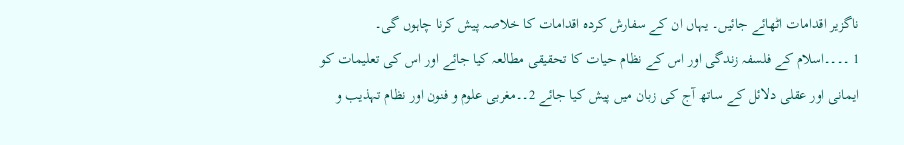ناگزیر اقدامات اٹھائے جائیں۔ یہاں ان کے سفارش کردہ اقدامات کا خلاصہ پیش کرنا چاہوں گی۔
1 ۔۔۔۔اسلام کے فلسفہ زندگی اور اس کے نظام حیات کا تحقیقی مطالعہ کیا جائے اور اس کی تعلیمات کو ایمانی اور عقلی دلائل کے ساتھ آج کی زبان میں پیش کیا جائے 2۔۔مغربی علوم و فنون اور نظام تہذیب و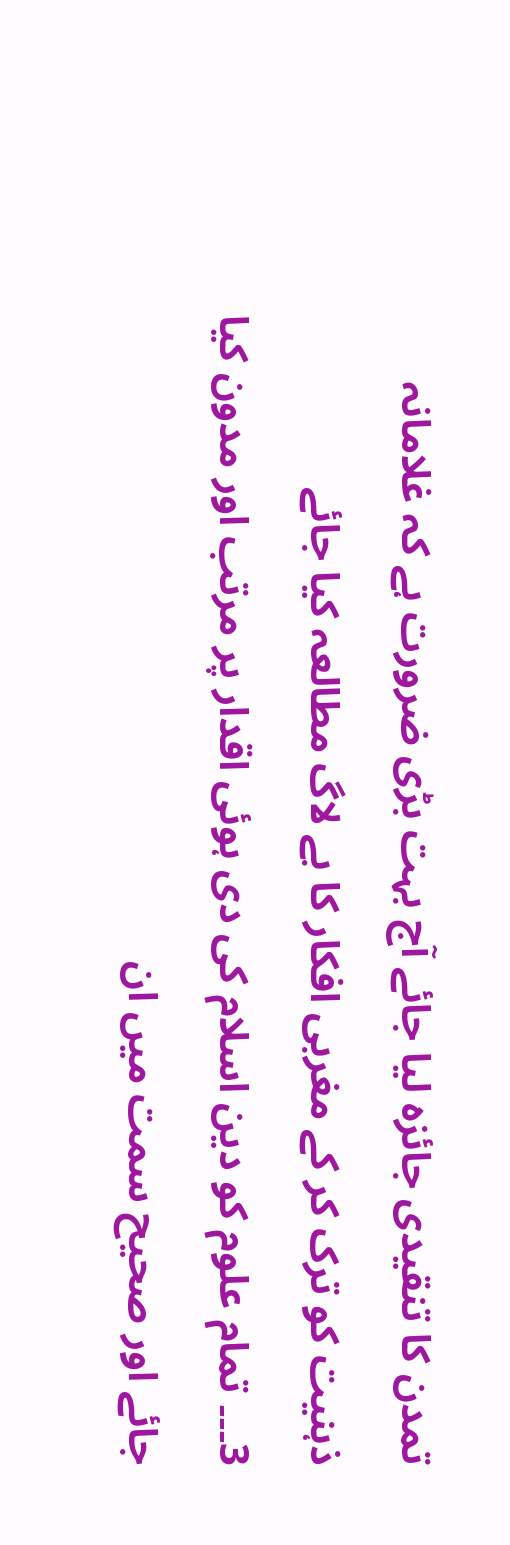تمدن کا تنقیدی جائزہ لیا جائے آج بہت بڑی ضرورت ہے کہ غلامانہ ذہنیت کو ترک کر کے مغربی افکار کا بے لاگ مطالعہ کیا جائے
3۔۔۔ تمام علوم کو دین اسلام کی دی ہوئی اقدار پر مرتب اور مدون کیا جائے اور صحیح سمت میں ان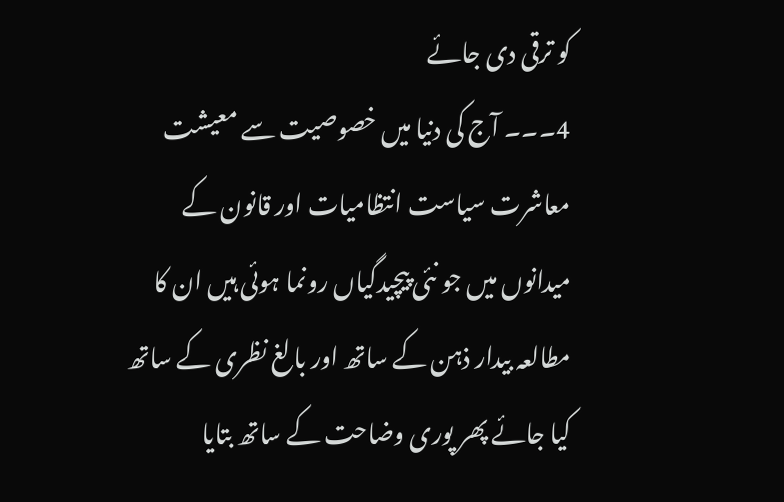کو ترقی دی جائے
4۔۔۔ آج کی دنیا میں خصوصیت سے معیشت معاشرت سیاست انتظامیات اور قانون کے میدانوں میں جو نئی پیچیدگیاں رونما ہوئی ہیں ان کا مطالعہ بیدار ذہن کے ساتھ اور بالغ نظری کے ساتھ کیا جائے پھر پوری وضاحت کے ساتھ بتایا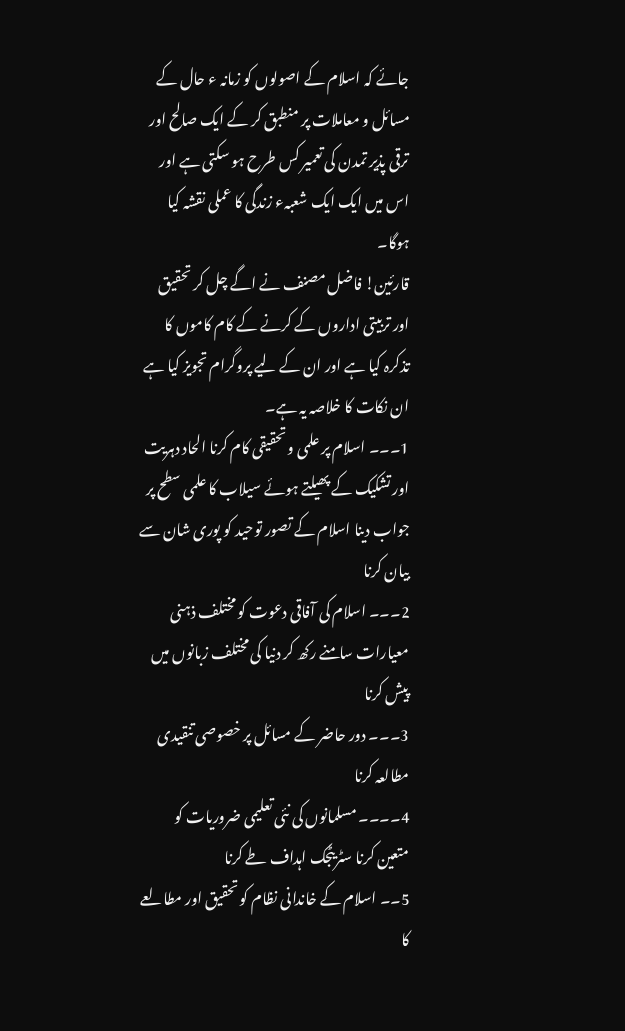جائے کہ اسلام کے اصولوں کو زمانہ ء حال کے مسائل و معاملات پر منطبق کر کے ایک صالح اور ترقی پذیر تمدن کی تعمیر کس طرح ہو سکتی ہے اور اس میں ایک ایک شعبہء زندگی کا عملی نقشہ کیا ہوگا۔
قارئین! فاضل مصنف نے اگے چل کر تحقیق اور تربیتی اداروں کے کرنے کے کام کاموں کا تذکرہ کیا ہے اور ان کے لیے پروگرام تجویز کیا ہے ان نکات کا خلاصہ یہ ہے۔
1۔۔۔ اسلام پر علمی و تحقیقی کام کرنا الحاد دہریت اور تشکیک کے پھیلتے ہوئے سیلاب کا علمی سطح پر جواب دینا اسلام کے تصور توحید کو پوری شان سے بیان کرنا
2۔۔۔ اسلام کی آفاقی دعوت کو مختلف ذہنی معیارات سامنے رکھ کر دنیا کی مختلف زبانوں میں پیش کرنا
3۔۔۔ دور حاضر کے مسائل پر خصوصی تنقیدی مطالعہ کرنا
4۔۔۔۔ مسلمانوں کی نئی تعلیمی ضروریات کو متعین کرنا سٹریٹجک اہداف طے کرنا
5۔۔ اسلام کے خاندانی نظام کو تحقیق اور مطالعے کا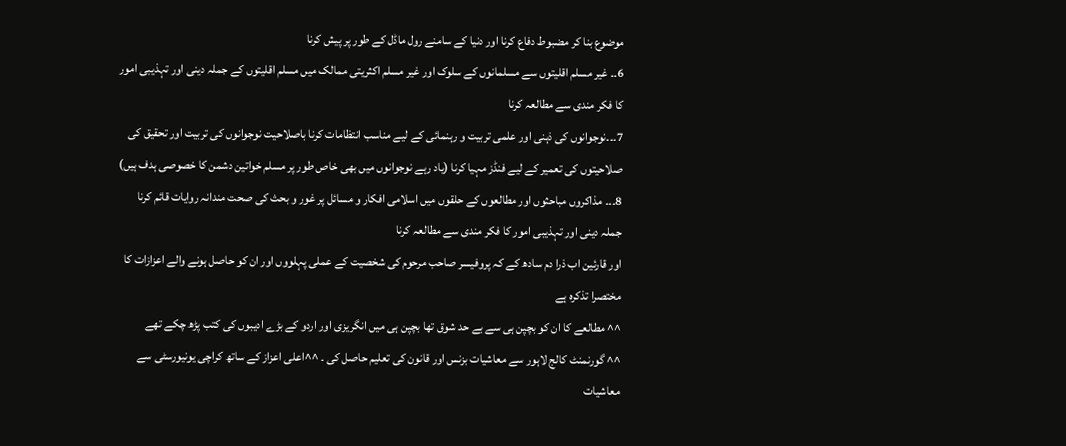موضوع بنا کر مضبوط دفاع کرنا اور دنیا کے سامنے رول ماڈل کے طور پر پیش کرنا
6۔۔ غیر مسلم اقلیتوں سے مسلمانوں کے سلوک اور غیر مسلم اکثریتی ممالک میں مسلم اقلیتوں کے جملہ دینی اور تہذیبی امور کا فکر مندی سے مطالعہ کرنا
7۔۔۔نوجوانوں کی ذہنی اور علمی تربیت و رہنمائی کے لیے مناسب انتظامات کرنا باصلاحیت نوجوانوں کی تربیت اور تحقیق کی صلاحیتوں کی تعمیر کے لیے فنڈز مہیا کرنا (یاد رہے نوجوانوں میں بھی خاص طور پر مسلم خواتین دشمن کا خصوصی ہدف ہیں)
8۔۔۔ مذاکروں مباحثوں اور مطالعوں کے حلقوں میں اسلامی افکار و مسائل پر غور و بحث کی صحت مندانہ روایات قائم کرنا جملہ دینی اور تہذیبی امور کا فکر مندی سے مطالعہ کرنا
اور قارئین اب ذرا دم سادھ کے کہ پروفیسر صاحب مرحوم کی شخصیت کے عملی پہلووں اور ان کو حاصل ہونے والے اعزازات کا مختصرا تذکرہ ہے
^^ مطالعے کا ان کو بچپن ہی سے بے حد شوق تھا بچپن ہی میں انگریزی اور اردو کے بڑے ادیبوں کی کتب پڑھ چکے تھے
^^ گورنمنٹ کالج لاہور سے معاشیات بزنس اور قانون کی تعلیم حاصل کی ۔ ^^اعلی اعزاز کے ساتھ کراچی یونیورسٹی سے معاشیات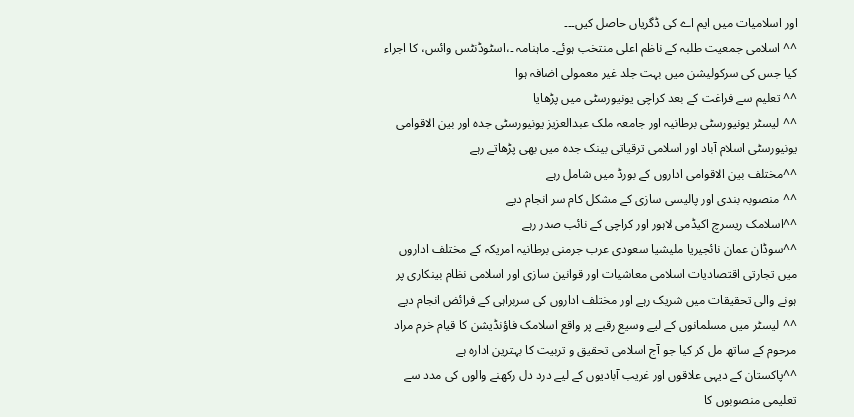اور اسلامیات میں ایم اے کی ڈگریاں حاصل کیں۔۔۔
^^ اسلامی جمعیت طلبہ کے ناظم اعلی منتخب ہوئے۔ ماہنامہ ۔،اسٹوڈنٹس وائس، کا اجراء کیا جس کی سرکولیشن میں بہت جلد غیر معمولی اضافہ ہوا
^^ تعلیم سے فراغت کے بعد کراچی یونیورسٹی میں پڑھایا
^^ لیسٹر یونیورسٹی برطانیہ اور جامعہ ملک عبدالعزیز یونیورسٹی جدہ اور بین الاقوامی یونیورسٹی اسلام آباد اور اسلامی ترقیاتی بینک جدہ میں بھی پڑھاتے رہے
^^مختلف بین الاقوامی اداروں کے بورڈ میں شامل رہے
^^ منصوبہ بندی اور پالیسی سازی کے مشکل کام سر انجام دیے
^^اسلامک ریسرچ اکیڈمی لاہور اور کراچی کے نائب صدر رہے
^^سوڈان عمان نائجیریا ملیشیا سعودی عرب جرمنی برطانیہ امریکہ کے مختلف اداروں میں تجارتی اقتصادیات اسلامی معاشیات اور قوانین سازی اور اسلامی نظام بینکاری پر ہونے والی تحقیقات میں شریک رہے اور مختلف اداروں کی سربراہی کے فرائض انجام دیے
^^ لیسٹر میں مسلمانوں کے لیے وسیع رقبے پر واقع اسلامک فاؤنڈیشن کا قیام خرم مراد مرحوم کے ساتھ مل کر کیا جو آج اسلامی تحقیق و تربیت کا بہترین ادارہ ہے
^^پاکستان کے دیہی علاقوں اور غریب آبادیوں کے لیے درد دل رکھنے والوں کی مدد سے تعلیمی منصوبوں کا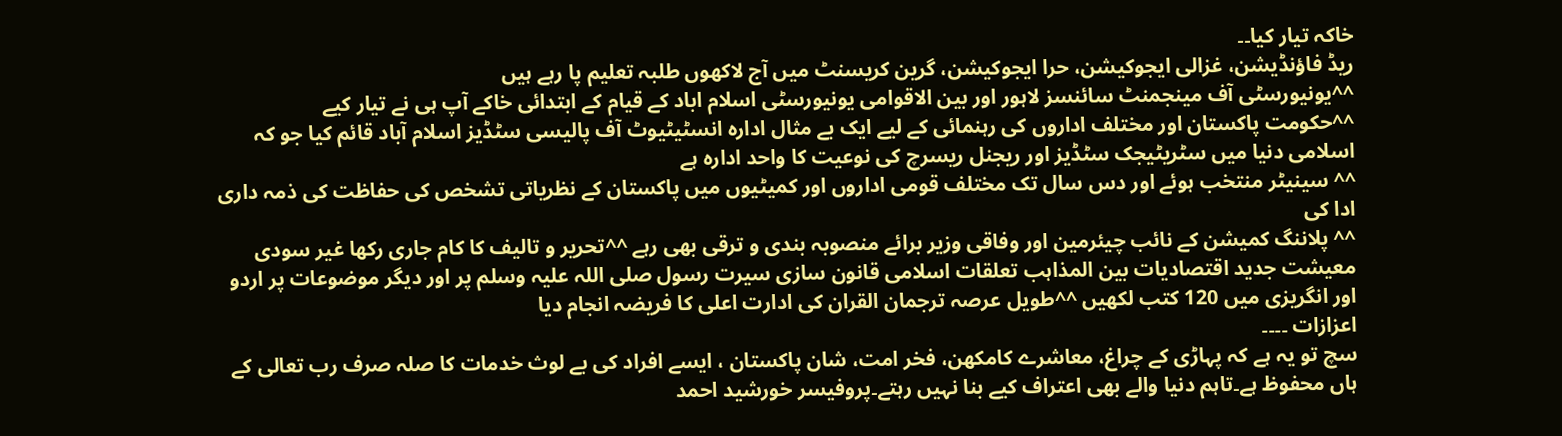خاکہ تیار کیا۔۔
ریڈ فاؤنڈیشن، غزالی ایجوکیشن، حرا ایجوکیشن، گرین کریسنٹ میں آج لاکھوں طلبہ تعلیم پا رہے ہیں
^^یونیورسٹی آف مینجمنٹ سائنسز لاہور اور بین الاقوامی یونیورسٹی اسلام اباد کے قیام کے ابتدائی خاکے آپ ہی نے تیار کیے
^^حکومت پاکستان اور مختلف اداروں کی رہنمائی کے لیے ایک بے مثال ادارہ انسٹیٹیوٹ آف پالیسی سٹڈیز اسلام آباد قائم کیا جو کہ اسلامی دنیا میں سٹریٹیجک سٹڈیز اور ریجنل ریسرچ کی نوعیت کا واحد ادارہ ہے
^^ سینیٹر منتخب ہوئے اور دس سال تک مختلف قومی اداروں اور کمیٹیوں میں پاکستان کے نظریاتی تشخص کی حفاظت کی ذمہ داری ادا کی
^^ پلاننگ کمیشن کے نائب چیئرمین اور وفاقی وزیر برائے منصوبہ بندی و ترقی بھی رہے ^^تحریر و تالیف کا کام جاری رکھا غیر سودی معیشت جدید اقتصادیات بین المذاہب تعلقات اسلامی قانون سازی سیرت رسول صلی اللہ علیہ وسلم پر اور دیگر موضوعات پر اردو اور انگریزی میں 120 کتب لکھیں ^^طویل عرصہ ترجمان القران کی ادارت اعلی کا فریضہ انجام دیا
اعزازات ۔۔۔۔
سچ تو یہ ہے کہ پہاڑی کے چراغ، معاشرے کامکھن، فخر امت، شان پاکستان ، ایسے افراد کی بے لوث خدمات کا صلہ صرف رب تعالی کے ہاں محفوظ ہے۔تاہم دنیا والے بھی اعتراف کیے بنا نہیں رہتے۔پروفیسر خورشید احمد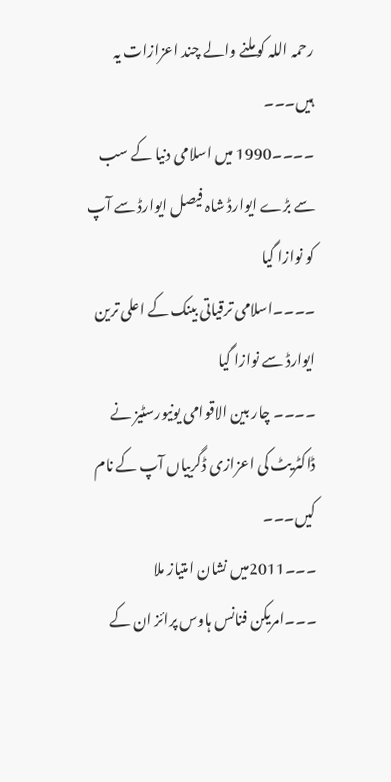رحمہ اللہ کو ملنے والے چند اعزازات یہ ہیں۔۔۔
۔۔۔۔1990 میں اسلامی دنیا کے سب سے بڑے ایوارڈ شاہ فیصل ایوارڈ سے آپ کو نوازا گیا
۔۔۔۔اسلامی ترقیاتی بینک کے اعلی ترین ایوارڈ سے نوازا گیا
۔۔۔۔ چار بین الاقوامی یونیورسٹیز نے ڈاکٹریٹ کی اعزازی ڈگرییاں آپ کے نام کیں۔۔۔
۔۔۔2011میں نشان امتیاز ملا
۔۔۔امریکن فنانس ہاوس پرائز ان کے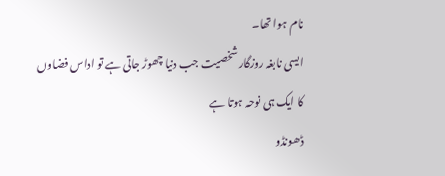نام ہوا تھا۔
ایسی نابغہ روزگار شخصیت جب دنیا چھوڑ جاتی ہے تو اداس فضاوں کا ایک ہی نوحہ ہوتا ہے
ڈھونڈو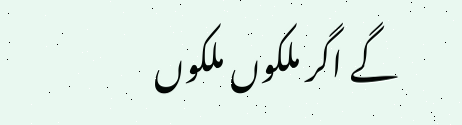گے اگر ملکوں ملکوں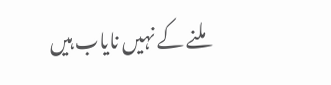ملنے کے نہیں نایاب ہیں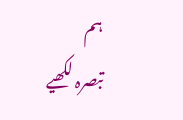ہم
تبصرہ لکھیے